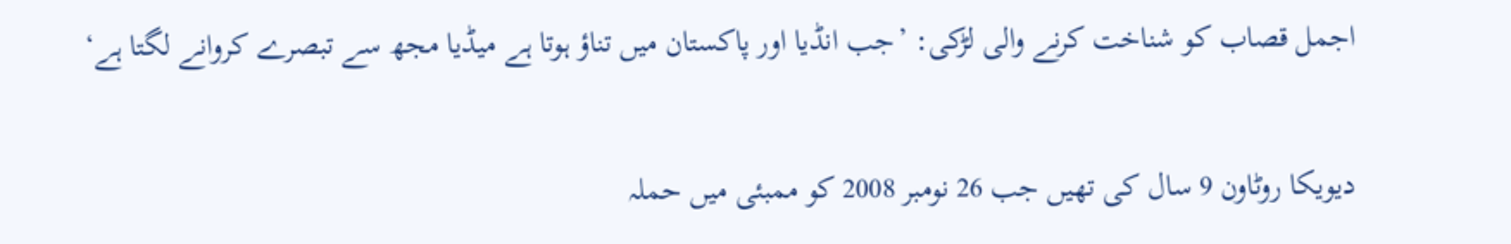اجمل قصاب کو شناخت کرنے والی لڑکی: ’جب انڈیا اور پاکستان میں تناؤ ہوتا ہے میڈیا مجھ سے تبصرے کروانے لگتا ہے‘

دیویکا روٹاون 9 سال کی تھیں جب 26 نومبر 2008 کو ممبئی میں حملہ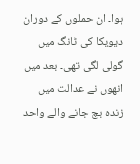ہوا۔ ان حملوں کے دوران دیویکا کی ٹانگ میں گولی لگی تھی۔ بعد میں انھوں نے عدالت میں زندہ بچ جانے والے واحد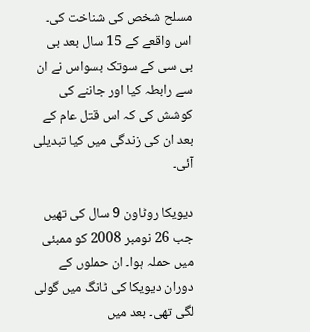مسلح شخص کی شناخت کی۔ اس واقعے کے 15 سال بعد بی بی سی کے سوتک بسواس نے ان سے رابطہ کیا اور جاننے کی کوشش کی کہ اس قتل عام کے بعد ان کی زندگی میں کیا تبدیلی آئی۔

دیویکا روٹاون 9 سال کی تھیں جب 26 نومبر 2008 کو ممبئی میں حملہ ہوا۔ ان حملوں کے دوران دیویکا کی ٹانگ میں گولی لگی تھی۔ بعد میں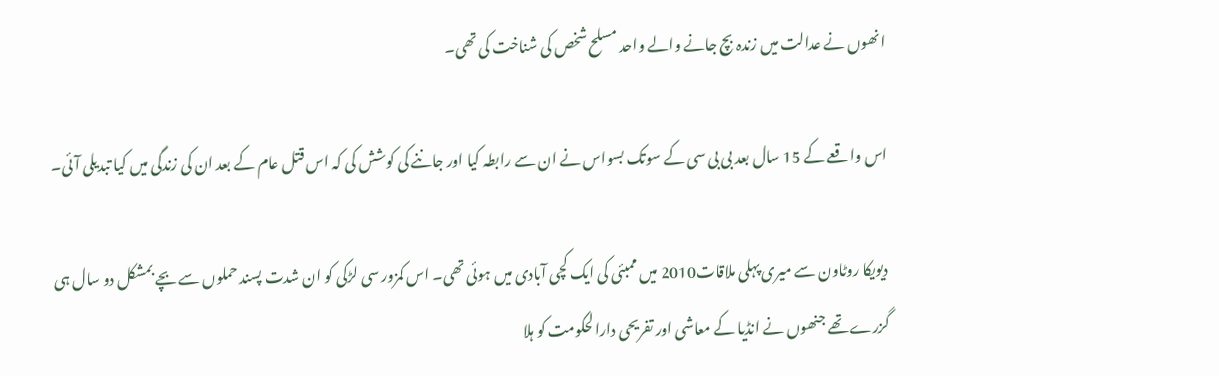انھوں نے عدالت میں زندہ بچ جانے والے واحد مسلح شخص کی شناخت کی تھی۔

اس واقعے کے 15 سال بعد بی بی سی کے سوتک بسواس نے ان سے رابطہ کیا اور جاننے کی کوشش کی کہ اس قتل عام کے بعد ان کی زندگی میں کیا تبدیلی آئی۔

دیویکا روٹاون سے میری پہلی ملاقات2010 میں ممبئی کی ایک کچی آبادی میں ہوئی تھی۔ اس کمزور سی لڑکی کو ان شدت پسند حملوں سے بچے بمشکل دو سال ہی گزرے تھے جنھوں نے انڈیا کے معاشی اور تفریحی دارالحکومت کو ہلا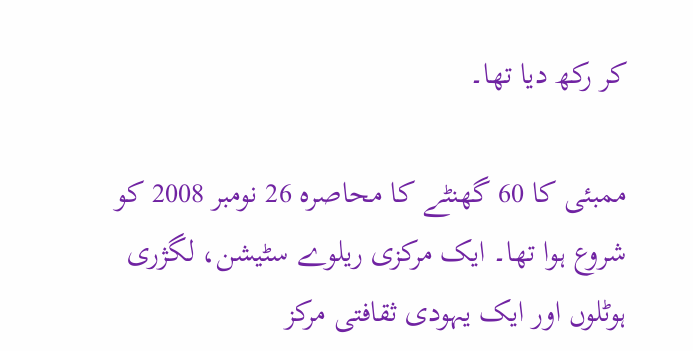کر رکھ دیا تھا۔

ممبئی کا 60 گھنٹے کا محاصرہ 26 نومبر 2008 کو شروع ہوا تھا۔ ایک مرکزی ریلوے سٹیشن، لگژری ہوٹلوں اور ایک یہودی ثقافتی مرکز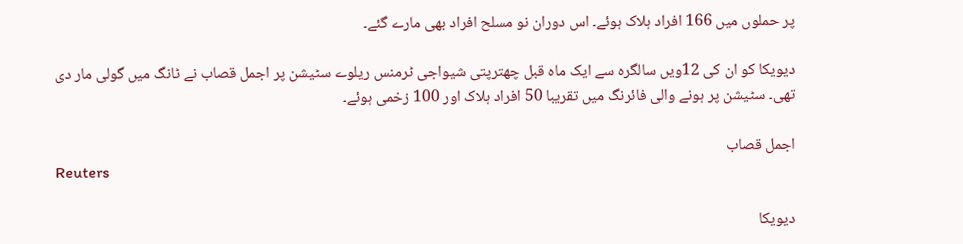پر حملوں میں 166 افراد ہلاک ہوئے۔ اس دوران نو مسلح افراد بھی مارے گئے۔

دیویکا کو ان کی 12ویں سالگرہ سے ایک ماہ قبل چھترپتی شیواجی ٹرمنس ریلوے سٹیشن پر اجمل قصاب نے ٹانگ میں گولی مار دی تھی۔ سٹیشن پر ہونے والی فائرنگ میں تقریبا 50 افراد ہلاک اور 100 زخمی ہوئے۔

اجمل قصاب
Reuters

دیویکا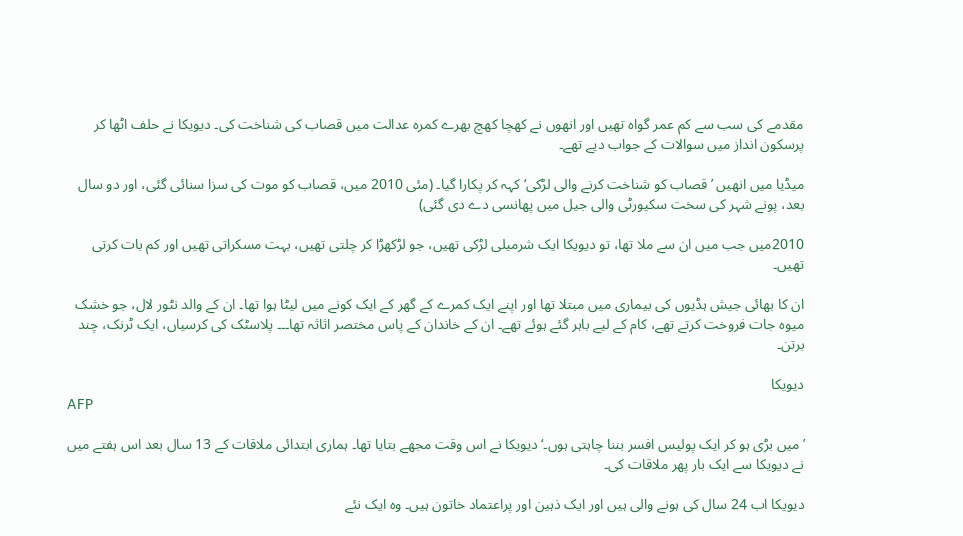مقدمے کی سب سے کم عمر گواہ تھیں اور انھوں نے کھچا کھچ بھرے کمرہ عدالت میں قصاب کی شناخت کی۔ دیویکا نے حلف اٹھا کر پرسکون انداز میں سوالات کے جواب دیے تھے۔

میڈیا میں انھیں ’قصاب کو شناخت کرنے والی لڑکی‘ کہہ کر پکارا گیا۔ (مئی 2010 میں، قصاب کو موت کی سزا سنائی گئی، اور دو سال بعد، پونے شہر کی سخت سکیورٹی والی جیل میں پھانسی دے دی گئی)

2010میں جب میں ان سے ملا تھا، تو دیویکا ایک شرمیلی لڑکی تھیں، جو لڑکھڑا کر چلتی تھیں، بہت مسکراتی تھیں اور کم بات کرتی تھیں۔

ان کا بھائی جیش ہڈیوں کی بیماری میں مبتلا تھا اور اپنے ایک کمرے کے گھر کے ایک کونے میں لیٹا ہوا تھا۔ ان کے والد نٹور لال، جو خشک میوہ جات فروخت کرتے تھے، کام کے لیے باہر گئے ہوئے تھے۔ ان کے خاندان کے پاس مختصر اثاثہ تھا۔۔۔ پلاسٹک کی کرسیاں، ایک ٹرنک، چند برتن۔

دیویکا
AFP

’میں بڑی ہو کر ایک پولیس افسر بننا چاہتی ہوں۔‘ دیویکا نے اس وقت مجھے بتایا تھا۔ ہماری ابتدائی ملاقات کے 13 سال بعد اس ہفتے میں نے دیویکا سے ایک بار پھر ملاقات کی۔

دیویکا اب 24 سال کی ہونے والی ہیں اور ایک ذہین اور پراعتماد خاتون ہیں۔ وہ ایک نئے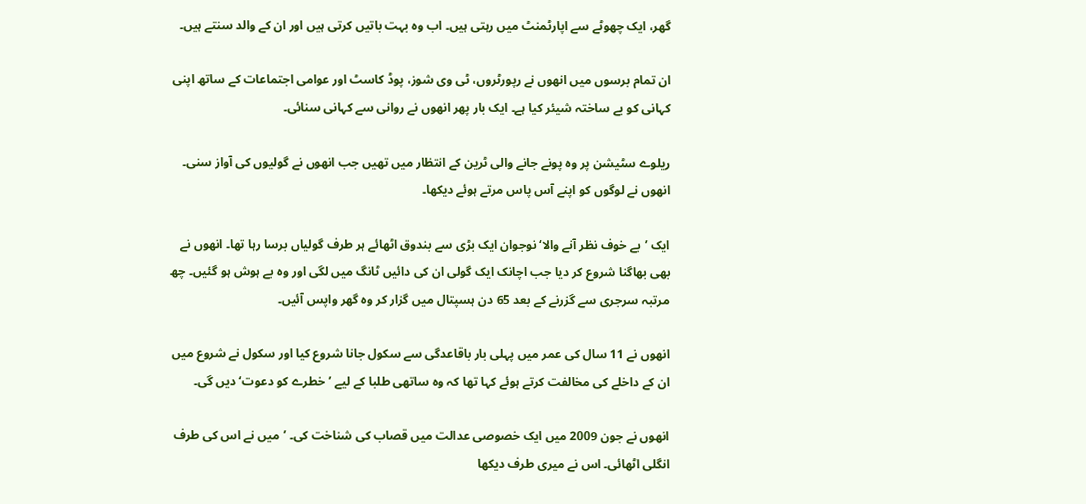گھر، ایک چھوٹے سے اپارٹمنٹ میں رہتی ہیں۔ اب وہ بہت باتیں کرتی ہیں اور ان کے والد سنتے ہیں۔

ان تمام برسوں میں انھوں نے رپورٹروں، ٹی وی شوز، پوڈ کاسٹ اور عوامی اجتماعات کے ساتھ اپنی کہانی کو بے ساختہ شیئر کیا ہے۔ ایک بار پھر انھوں نے روانی سے کہانی سنائی۔

ریلوے سٹیشن پر وہ پونے جانے والی ٹرین کے انتظار میں تھیں جب انھوں نے گولیوں کی آواز سنی۔ انھوں نے لوگوں کو اپنے آس پاس مرتے ہوئے دیکھا۔

ایک ’بے خوف نظر آنے والا‘ نوجوان ایک بڑی سے بندوق اٹھائے ہر طرف گولیاں برسا رہا تھا۔ انھوں نے بھی بھاگنا شروع کر دیا جب اچانک ایک گولی ان کی دائیں ٹانگ میں لگی اور وہ بے ہوش ہو گئیں۔ چھ مرتبہ سرجری سے گزرنے کے بعد 65 دن ہسپتال میں گزار کر وہ گھر واپس آئیں۔

انھوں نے 11 سال کی عمر میں پہلی بار باقاعدگی سے سکول جانا شروع کیا اور سکول نے شروع میں ان کے داخلے کی مخالفت کرتے ہوئے کہا تھا کہ وہ ساتھی طلبا کے لیے ’خطرے کو دعوت‘ دیں گی۔

انھوں نے جون 2009 میں ایک خصوصی عدالت میں قصاب کی شناخت کی۔ ’میں نے اس کی طرف انگلی اٹھائی۔ اس نے میری طرف دیکھا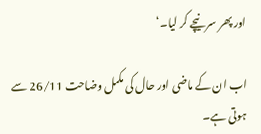اور پھر سر نیچے کر لیا۔‘

اب ان کے ماضی اور حال کی مکمل وضاحت 26/11 سے ہوتی ہے۔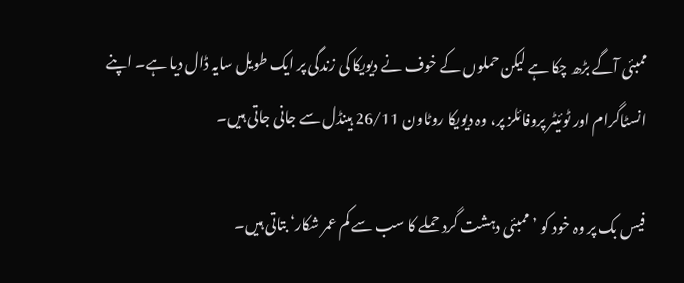ممبئی آگے بڑھ چکا ہے لیکن حملوں کے خوف نے دیویکا کی زندگی پر ایک طویل سایہ ڈال دیا ہے۔ اپنے انسٹاگرام اور ٹوئیٹر پروفائلز پر، وہ دیویکا روٹاون 26/11 ہینڈل سے جانی جاتی ہیں۔

فیس بک پر وہ خود کو ’ممبئی دہشت گرد حملے کا سب سے کم عمر شکار‘ بتاتی ہیں۔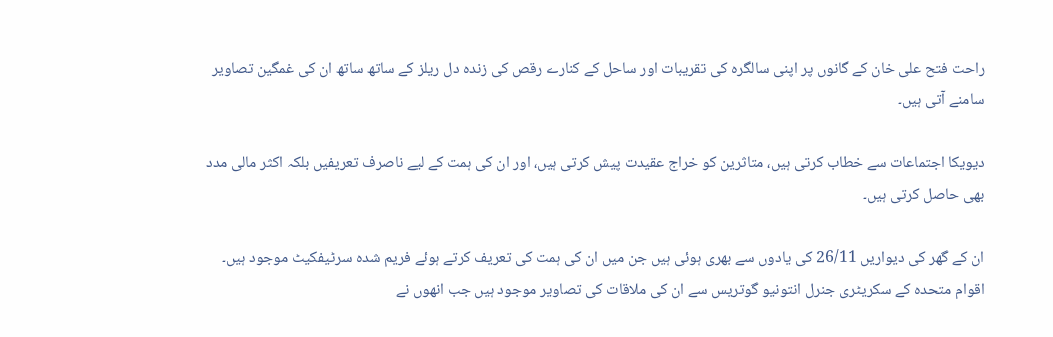راحت فتح علی خان کے گانوں پر اپنی سالگرہ کی تقریبات اور ساحل کے کنارے رقص کی زندہ دل ریلز کے ساتھ ساتھ ان کی غمگین تصاویر سامنے آتی ہیں۔

دیویکا اجتماعات سے خطاب کرتی ہیں، متاثرین کو خراج عقیدت پیش کرتی ہیں، اور ان کی ہمت کے لیے ناصرف تعریفیں بلکہ اکثر مالی مدد بھی حاصل کرتی ہیں۔

ان کے گھر کی دیواریں 26/11 کی یادوں سے بھری ہوئی ہیں جن میں ان کی ہمت کی تعریف کرتے ہوئے فریم شدہ سرٹیفکیٹ موجود ہیں۔ اقوام متحدہ کے سکریٹری جنرل انتونیو گوتریس سے ان کی ملاقات کی تصاویر موجود ہیں جب انھوں نے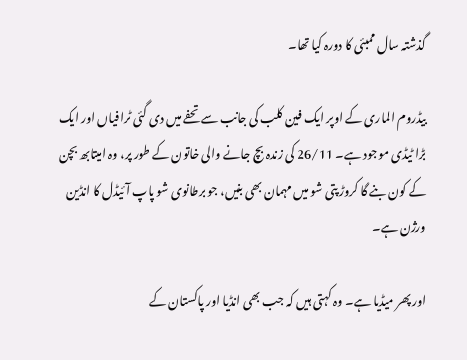گذشتہ سال ممبئی کا دورہ کیا تھا۔

بیڈروم الماری کے اوپر ایک فین کلب کی جانب سے تحفے میں دی گئی ٹرافیاں اور ایک بڑا ٹیڈی موجود ہے۔ 26/11 کی زندہ بچ جانے والی خاتون کے طور پر، وہ امیتابھ بچن کے کون بنے گا کروڑ پتی شو میں مہمان بھی بنیں، جو برطانوی شو پاپ آئیڈل کا انڈین ورژن ہے۔

اور پھر میڈیا ہے۔ وہ کہتی ہیں کہ جب بھی انڈیا اور پاکستان کے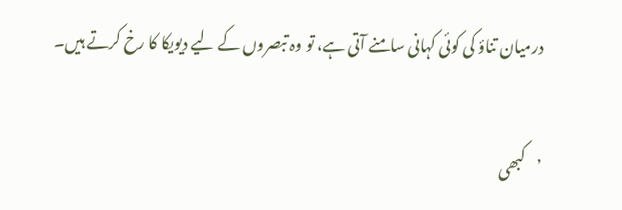درمیان تناؤ کی کوئی کہانی سامنے آتی ہے، تو وہ تبصروں کے لیے دیویکا کا رخ کرتے ہیں۔

’کبھی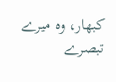کبھار، وہ میرے تبصرے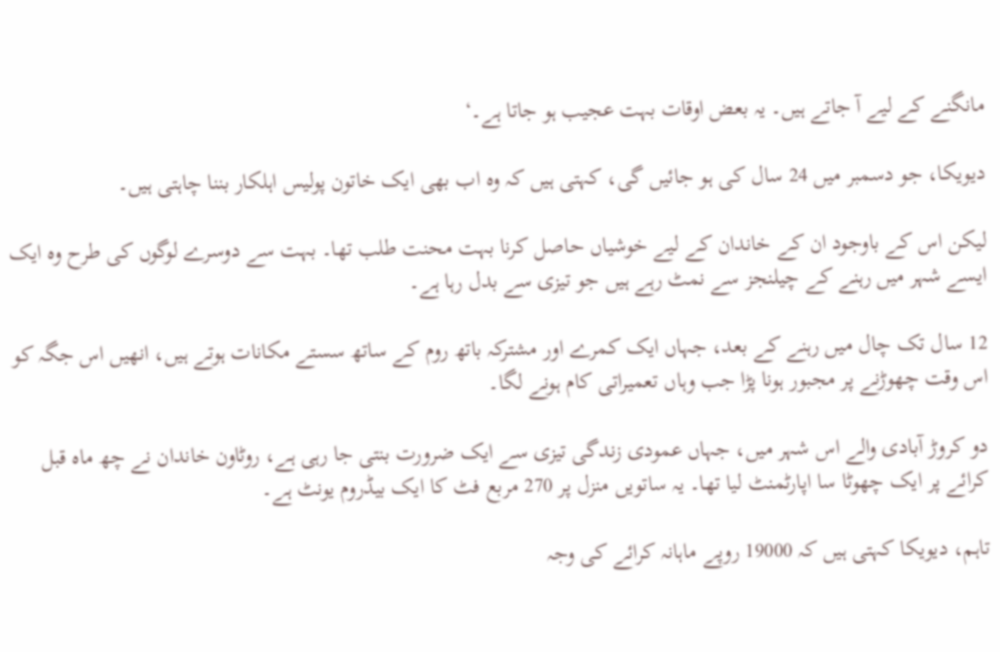مانگنے کے لیے آ جاتے ہیں۔ یہ بعض اوقات بہت عجیب ہو جاتا ہے۔‘

دیویکا، جو دسمبر میں 24 سال کی ہو جائیں گی، کہتی ہیں کہ وہ اب بھی ایک خاتون پولیس اہلکار بننا چاہتی ہیں۔

لیکن اس کے باوجود ان کے خاندان کے لیے خوشیاں حاصل کرنا بہت محنت طلب تھا۔ بہت سے دوسرے لوگوں کی طرح وہ ایک ایسے شہر میں رہنے کے چیلنجز سے نمٹ رہے ہیں جو تیزی سے بدل رہا ہے۔

12 سال تک چال میں رہنے کے بعد، جہاں ایک کمرے اور مشترکہ باتھ روم کے ساتھ سستے مکانات ہوتے ہیں، انھیں اس جگہ کو اس وقت چھوڑنے پر مجبور ہونا پڑا جب وہاں تعمیراتی کام ہونے لگا۔

دو کروڑ آبادی والے اس شہر میں، جہاں عمودی زندگی تیزی سے ایک ضرورت بنتی جا رہی ہے، روٹاون خاندان نے چھ ماہ قبل کرائے پر ایک چھوٹا سا اپارٹمنٹ لیا تھا۔ یہ ساتویں منزل پر 270 مربع فٹ کا ایک بیڈروم یونٹ ہے۔

تاہم، دیویکا کہتی ہیں کہ 19000 روپے ماہانہ کرائے کی وجہ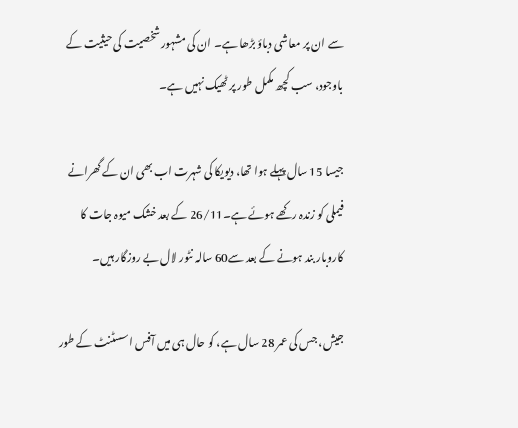سے ان پر معاشی دباؤ بڑھا ہے۔ ان کی مشہور شخصیت کی حیثیت کے باوجود، سب کچھ مکمل طور پر ٹھیک نہیں ہے۔

جیسا 15 سال پہلے ہوا تھا، دیویکا کی شہرت اب بھی ان کے گھرانے فیملی کو زندہ رکھے ہوئے ہے۔26/11 کے بعد خشک میوہ جات کا کاروبار بند ہونے کے بعد سے60 سالہ نٹور لال بے روزگار ہیں۔

جیش، جس کی عمر 28 سال ہے، کو حال ہی میں آفس اسسٹنٹ کے طور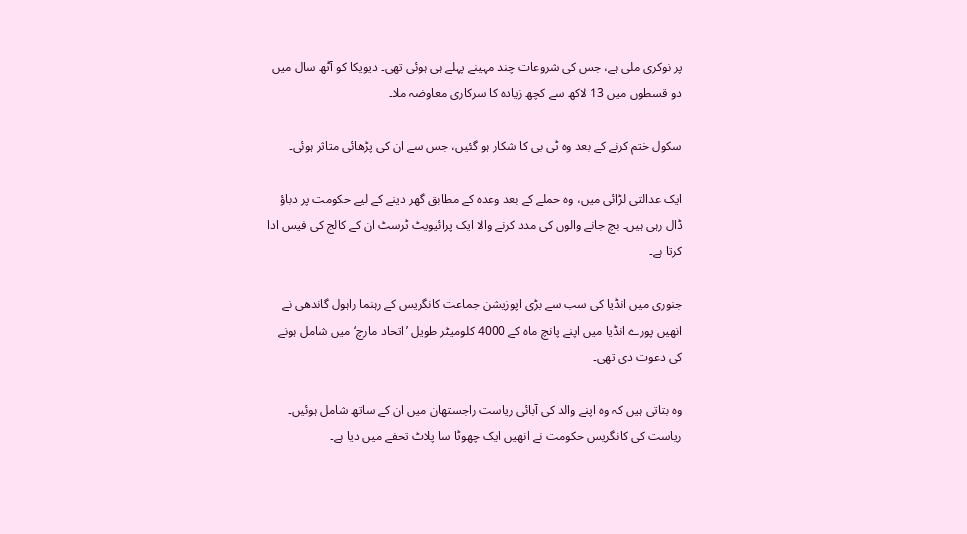پر نوکری ملی ہے، جس کی شروعات چند مہینے پہلے ہی ہوئی تھی۔ دیویکا کو آٹھ سال میں دو قسطوں میں 13 لاکھ سے کچھ زیادہ کا سرکاری معاوضہ ملا۔

سکول ختم کرنے کے بعد وہ ٹی بی کا شکار ہو گئیں، جس سے ان کی پڑھائی متاثر ہوئی۔

ایک عدالتی لڑائی میں، وہ حملے کے بعد وعدہ کے مطابق گھر دینے کے لیے حکومت پر دباؤ ڈال رہی ہیں۔ بچ جانے والوں کی مدد کرنے والا ایک پرائیویٹ ٹرسٹ ان کے کالج کی فیس ادا کرتا ہے۔

جنوری میں انڈیا کی سب سے بڑی اپوزیشن جماعت کانگریس کے رہنما راہول گاندھی نے انھیں پورے انڈیا میں اپنے پانچ ماہ کے 4000 کلومیٹر طویل ’اتحاد مارچ‘ میں شامل ہونے کی دعوت دی تھی۔

وہ بتاتی ہیں کہ وہ اپنے والد کی آبائی ریاست راجستھان میں ان کے ساتھ شامل ہوئیں۔ ریاست کی کانگریس حکومت نے انھیں ایک چھوٹا سا پلاٹ تحفے میں دیا ہے۔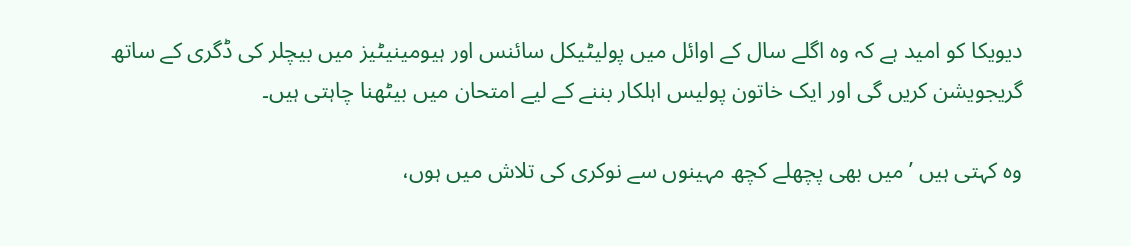دیویکا کو امید ہے کہ وہ اگلے سال کے اوائل میں پولیٹیکل سائنس اور ہیومینیٹیز میں بیچلر کی ڈگری کے ساتھ گریجویشن کریں گی اور ایک خاتون پولیس اہلکار بننے کے لیے امتحان میں بیٹھنا چاہتی ہیں۔

وہ کہتی ہیں ’میں بھی پچھلے کچھ مہینوں سے نوکری کی تلاش میں ہوں،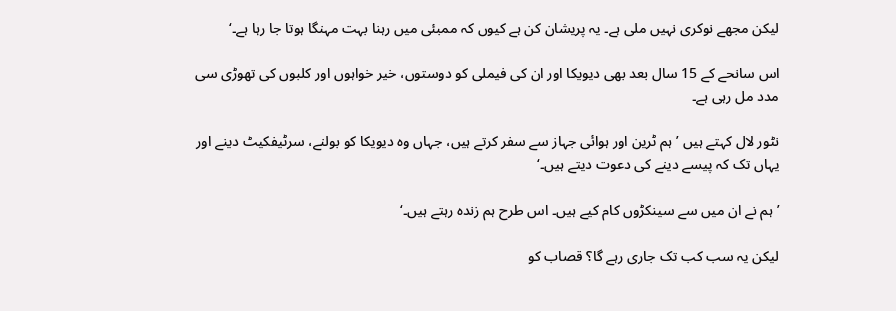لیکن مجھے نوکری نہیں ملی ہے۔ یہ پریشان کن ہے کیوں کہ ممبئی میں رہنا بہت مہنگا ہوتا جا رہا ہے۔‘

اس سانحے کے 15 سال بعد بھی دیویکا اور ان کی فیملی کو دوستوں، خیر خواہوں اور کلبوں کی تھوڑی سی مدد مل رہی ہے۔

نٹور لال کہتے ہیں ’ہم ٹرین اور ہوائی جہاز سے سفر کرتے ہیں، جہاں وہ دیویکا کو بولنے، سرٹیفکیٹ دینے اور یہاں تک کہ پیسے دینے کی دعوت دیتے ہیں۔‘

’ہم نے ان میں سے سینکڑوں کام کیے ہیں۔ اس طرح ہم زندہ رہتے ہیں۔‘

لیکن یہ سب کب تک جاری رہے گا؟ قصاب کو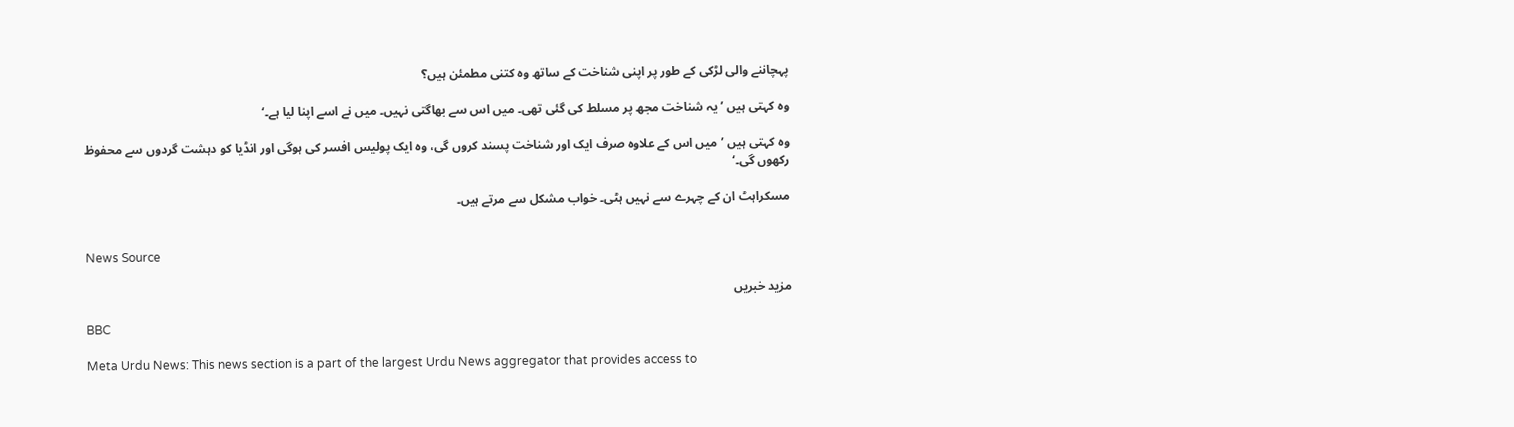پہچاننے والی لڑکی کے طور پر اپنی شناخت کے ساتھ وہ کتنی مطمئن ہیں؟

وہ کہتی ہیں ’یہ شناخت مجھ پر مسلط کی گئی تھی۔ میں اس سے بھاگتی نہیں۔ میں نے اسے اپنا لیا ہے۔‘

وہ کہتی ہیں ’میں اس کے علاوہ صرف ایک اور شناخت پسند کروں گی، وہ ایک پولیس افسر کی ہوگی اور انڈیا کو دہشت گردوں سے محفوظ رکھوں گی۔‘

مسکراہٹ ان کے چہرے سے نہیں ہٹی۔ خواب مشکل سے مرتے ہیں۔


News Source

مزید خبریں

BBC

Meta Urdu News: This news section is a part of the largest Urdu News aggregator that provides access to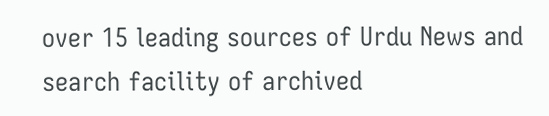over 15 leading sources of Urdu News and search facility of archived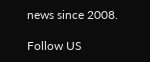news since 2008.

Follow US